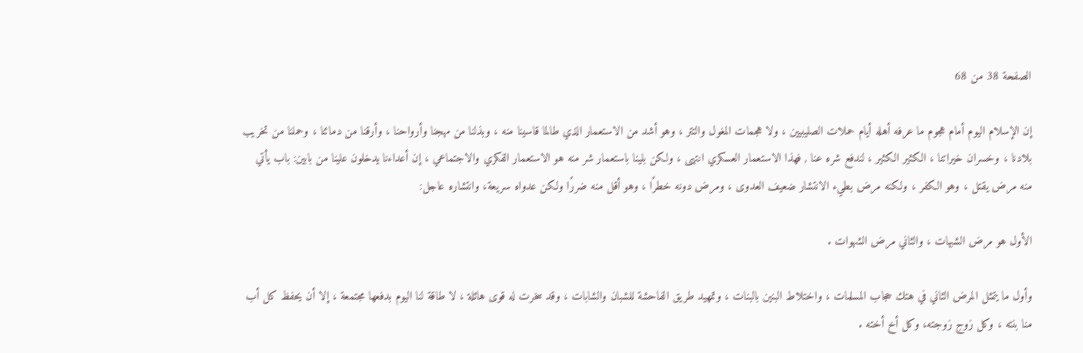الصفحة 38 من 68

إن الإسلام اليوم أمام هجوم ما عرفه أهله أيام حملات الصليبيين ، ولا هجمات المغول والتتر ، وهو أشد من الاستعمار الذي طالما قاسينا منه ، وبذلنا من مهجنا وأرواحنا ، وأرقنا من دمائنا ، وحملنا من تخريب بلادنا ، وخسران خيراتنا ، الكثير الكثير ، لندفع شره عنا , فهذا الاستعمار العسكري انتهى ، ولكن بلينا باستعمار شر منه هو الاستعمار الفكري والاجتماعي ، إن أعداءنا يدخلون علينا من بابين: باب يأتي منه مرض يقتل ، وهو الكفر ، ولكنه مرض بطيء الانتشار ضعيف العدوى ، ومرض دونه خطرًا ، وهو أقل منه ضررًا ولكن عدواه سريعة، وانتشاره عاجل:

الأول هو مرض الشبهات ، والثاني مرض الشهوات .

وأول ما يتمثل المرض الثاني في هتك حجاب المسلمات ، واختلاط البنين بالبنات ، وتمهيد طريق الفاحشة للشبان والشابات ، وقد سخرت له قوى هائلة ، لا طاقة لنا اليوم بدفعها مجتمعة ، إلا أن يحفظ كل أب منا بنته ، وكل زوج زوجته، وكل أخ أخته .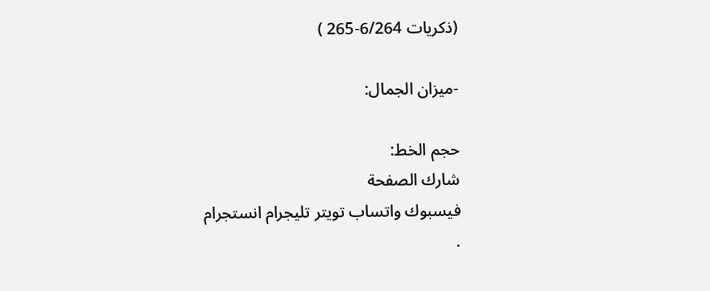(ذكريات 6/264-265 )

-ميزان الجمال:

حجم الخط:
شارك الصفحة
فيسبوك واتساب تويتر تليجرام انستجرام
.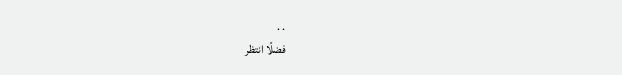. .
فضلًا انتظر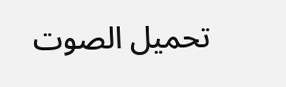تحميل الصوت